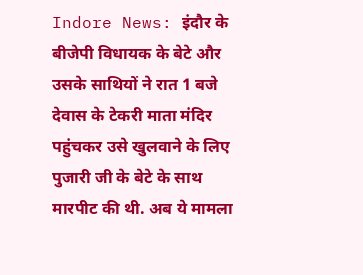Indore News: इंदौर के बीजेपी विधायक के बेटे और उसके साथियों ने रात 1 बजे देवास के टेकरी माता मंदिर पहुंचकर उसे खुलवाने के लिए पुजारी जी के बेटे के साथ मारपीट की थी. अब ये मामला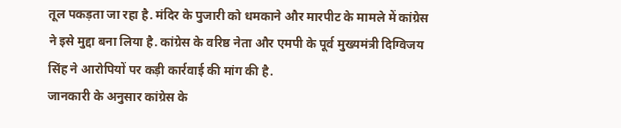तूल पकड़ता जा रहा है. मंदिर के पुजारी को धमकाने और मारपीट के मामले में कांग्रेस ने इसे मुद्दा बना लिया है. कांग्रेस के वरिष्ठ नेता और एमपी के पूर्व मुख्यमंत्री दिग्विजय सिंह ने आरोपियों पर कड़ी कार्रवाई की मांग की है.
जानकारी के अनुसार कांग्रेस के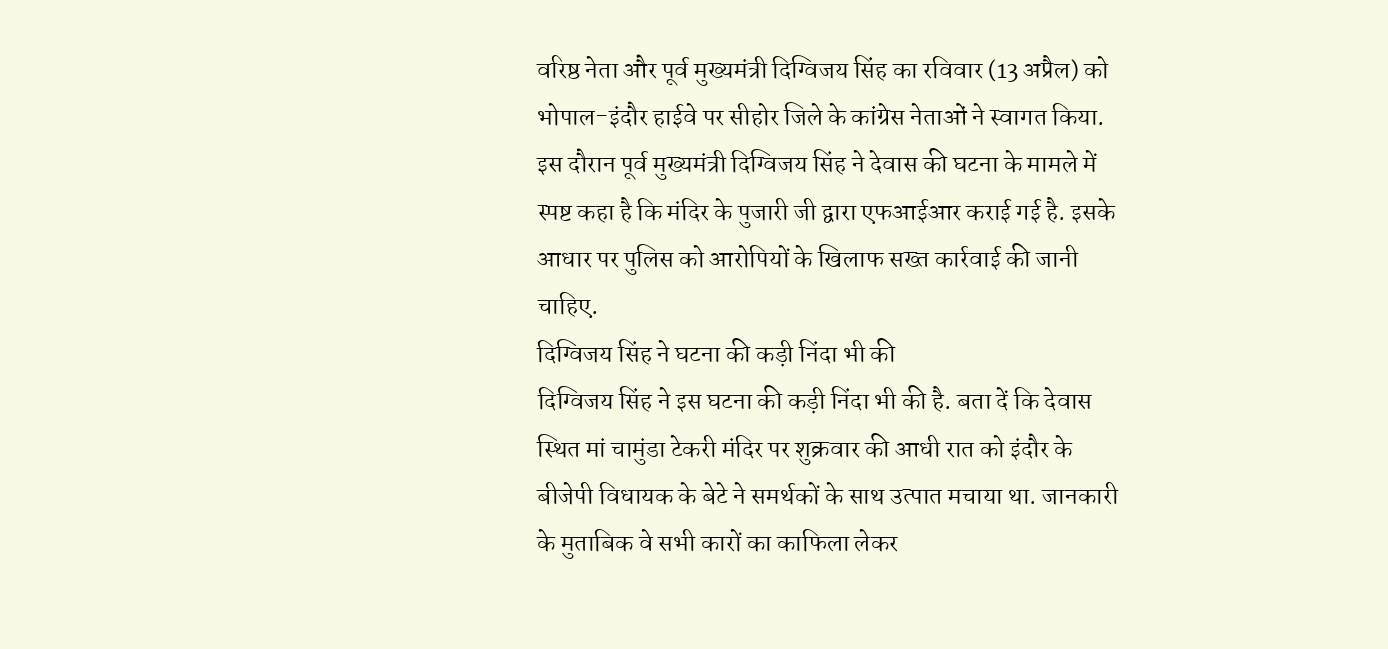वरिष्ठ नेता और पूर्व मुख्यमंत्री दिग्विजय सिंह का रविवार (13 अप्रैल) को भोपाल-इंदौर हाईवे पर सीहोर जिले के कांग्रेस नेताओं ने स्वागत किया. इस दौरान पूर्व मुख्यमंत्री दिग्विजय सिंह ने देवास की घटना के मामले में स्पष्ट कहा है कि मंदिर के पुजारी जी द्वारा एफआईआर कराई गई है. इसके आधार पर पुलिस को आरोपियों के खिलाफ सख्त कार्रवाई की जानी चाहिए.
दिग्विजय सिंह ने घटना की कड़ी निंदा भी की
दिग्विजय सिंह ने इस घटना की कड़ी निंदा भी की है. बता दें कि देवास स्थित मां चामुंडा टेकरी मंदिर पर शुक्रवार की आधी रात को इंदौर के बीजेपी विधायक के बेटे ने समर्थकों के साथ उत्पात मचाया था. जानकारी के मुताबिक वे सभी कारों का काफिला लेकर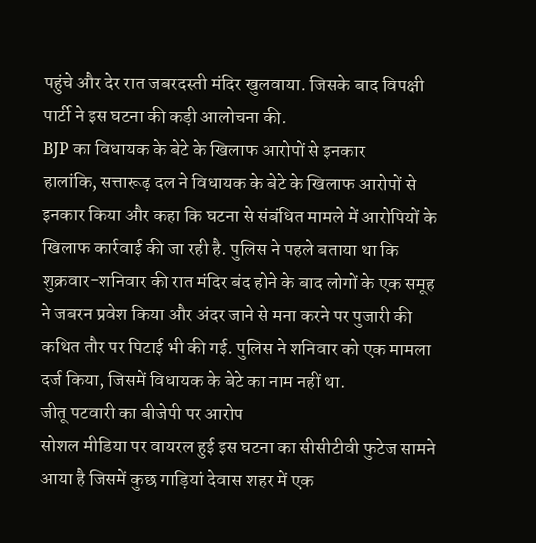पहुंचे और देर रात जबरदस्ती मंदिर खुलवाया. जिसके बाद विपक्षी पार्टी ने इस घटना की कड़ी आलोचना की.
BJP का विधायक के बेटे के खिलाफ आरोपों से इनकार
हालांकि, सत्तारूढ़ दल ने विधायक के बेटे के खिलाफ आरोपों से इनकार किया और कहा कि घटना से संबंधित मामले में आरोपियों के खिलाफ कार्रवाई की जा रही है. पुलिस ने पहले बताया था कि शुक्रवार-शनिवार की रात मंदिर बंद होने के बाद लोगों के एक समूह ने जबरन प्रवेश किया और अंदर जाने से मना करने पर पुजारी की कथित तौर पर पिटाई भी की गई. पुलिस ने शनिवार को एक मामला दर्ज किया, जिसमें विधायक के बेटे का नाम नहीं था.
जीतू पटवारी का बीजेपी पर आरोप
सोशल मीडिया पर वायरल हुई इस घटना का सीसीटीवी फुटेज सामने आया है जिसमें कुछ गाड़ियां देवास शहर में एक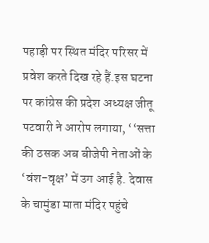पहाड़ी पर स्थित मंदिर परिसर में प्रवेश करते दिख रहे हैं.इस घटना पर कांग्रेस की प्रदेश अध्यक्ष जीतू पटवारी ने आरोप लगाया, ‘‘सत्ता की ठसक अब बीजेपी नेताओं के ‘वंश-वृक्ष’ में उग आई है. देवास के चामुंडा माता मंदिर पहुंचे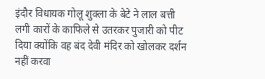इंदौर विधायक गोलू शुक्ला के बेटे ने लाल बत्ती लगी कारों के काफिले से उतरकर पुजारी को पीट दिया क्योंकि वह बंद देवी मंदिर को खोलकर दर्शन नहीं करवा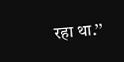रहा था.’’